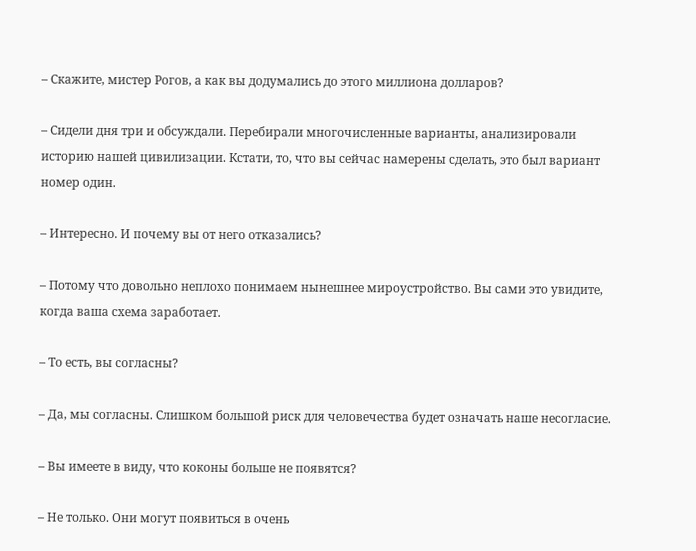– Скажите, мистер Рогов, а как вы додумались до этого миллиона долларов?

– Сидели дня три и обсуждали. Перебирали многочисленные варианты, анализировали историю нашей цивилизации. Кстати, то, что вы сейчас намерены сделать, это был вариант номер один.

– Интересно. И почему вы от него отказались?

– Потому что довольно неплохо понимаем нынешнее мироустройство. Вы сами это увидите, когда ваша схема заработает.

– То есть, вы согласны?

– Да, мы согласны. Слишком большой риск для человечества будет означать наше несогласие.

– Вы имеете в виду, что коконы больше не появятся?

– Не только. Они могут появиться в очень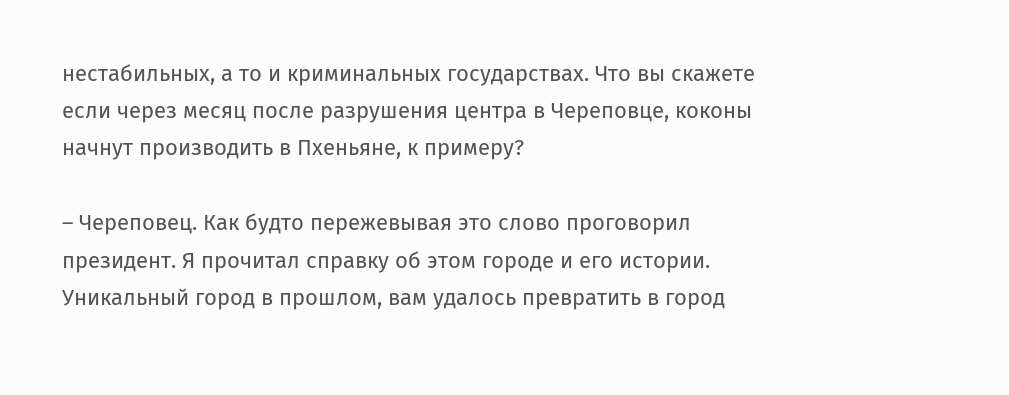нестабильных, а то и криминальных государствах. Что вы скажете если через месяц после разрушения центра в Череповце, коконы начнут производить в Пхеньяне, к примеру?

– Череповец. Как будто пережевывая это слово проговорил президент. Я прочитал справку об этом городе и его истории. Уникальный город в прошлом, вам удалось превратить в город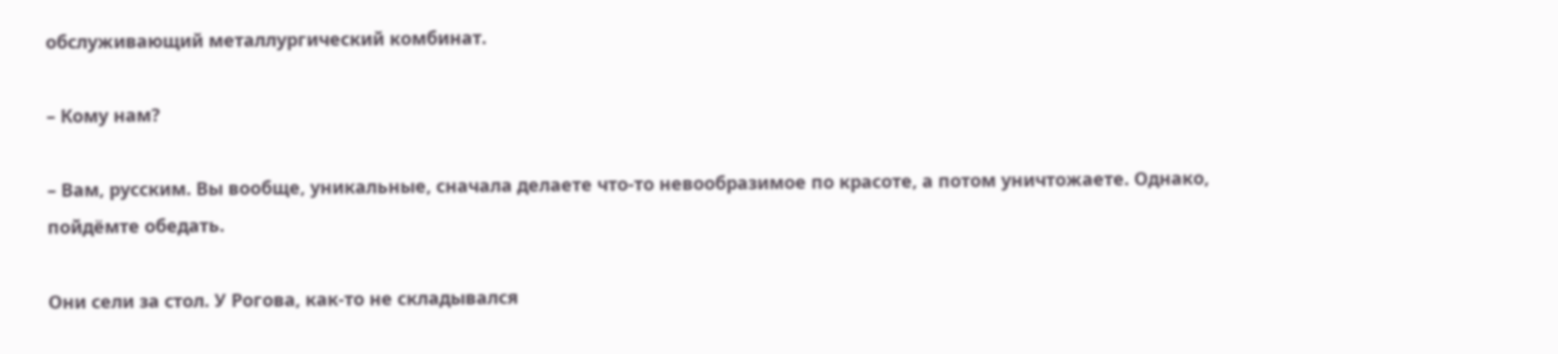обслуживающий металлургический комбинат.

– Кому нам?

– Вам, русским. Вы вообще, уникальные, сначала делаете что-то невообразимое по красоте, а потом уничтожаете. Однако, пойдёмте обедать.

Они сели за стол. У Рогова, как-то не складывался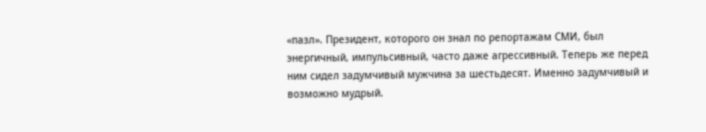«пазл». Президент, которого он знал по репортажам СМИ, был энергичный, импульсивный, часто даже агрессивный. Теперь же перед ним сидел задумчивый мужчина за шестьдесят. Именно задумчивый и возможно мудрый.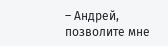– Андрей, позволите мне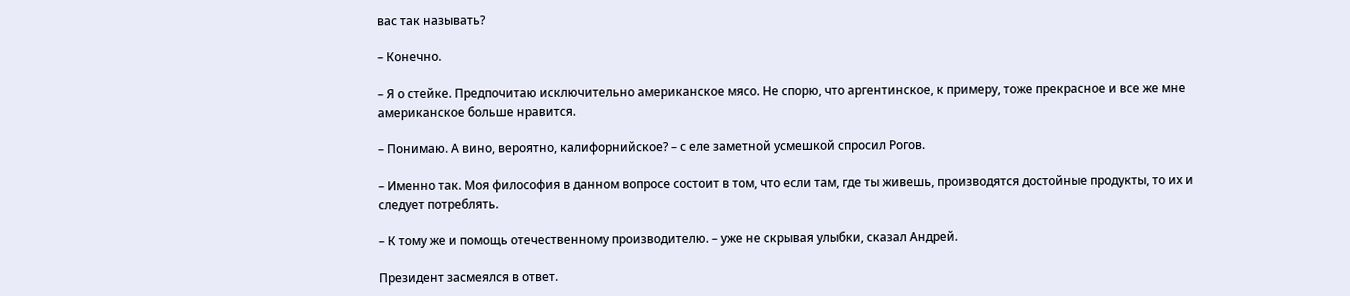вас так называть?

– Конечно.

– Я о стейке. Предпочитаю исключительно американское мясо. Не спорю, что аргентинское, к примеру, тоже прекрасное и все же мне американское больше нравится.

– Понимаю. А вино, вероятно, калифорнийское? – с еле заметной усмешкой спросил Рогов.

– Именно так. Моя философия в данном вопросе состоит в том, что если там, где ты живешь, производятся достойные продукты, то их и следует потреблять.

– К тому же и помощь отечественному производителю. – уже не скрывая улыбки, сказал Андрей.

Президент засмеялся в ответ.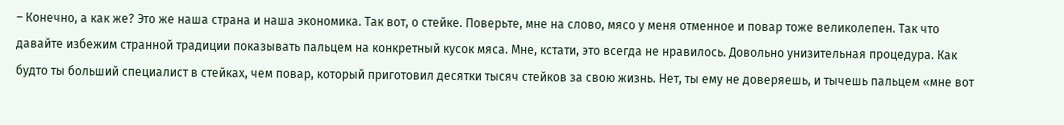– Конечно, а как же? Это же наша страна и наша экономика. Так вот, о стейке. Поверьте, мне на слово, мясо у меня отменное и повар тоже великолепен. Так что давайте избежим странной традиции показывать пальцем на конкретный кусок мяса. Мне, кстати, это всегда не нравилось. Довольно унизительная процедура. Как будто ты больший специалист в стейках, чем повар, который приготовил десятки тысяч стейков за свою жизнь. Нет, ты ему не доверяешь, и тычешь пальцем «мне вот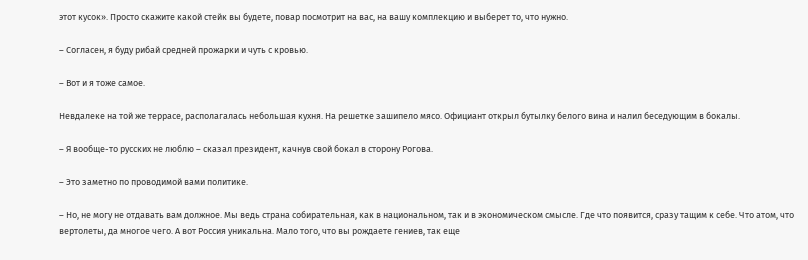этот кусок». Просто скажите какой стейк вы будете, повар посмотрит на вас, на вашу комплекцию и выберет то, что нужно.

– Согласен, я буду рибай средней прожарки и чуть с кровью.

– Вот и я тоже самое.

Невдалеке на той же террасе, располагалась небольшая кухня. На решетке зашипело мясо. Официант открыл бутылку белого вина и налил беседующим в бокалы.

– Я вообще-то русских не люблю – сказал президент, качнув свой бокал в сторону Рогова.

– Это заметно по проводимой вами политике.

– Но, не могу не отдавать вам должное. Мы ведь страна собирательная, как в национальном, так и в экономическом смысле. Где что появится, сразу тащим к себе. Что атом, что вертолеты, да многое чего. А вот Россия уникальна. Мало того, что вы рождаете гениев, так еще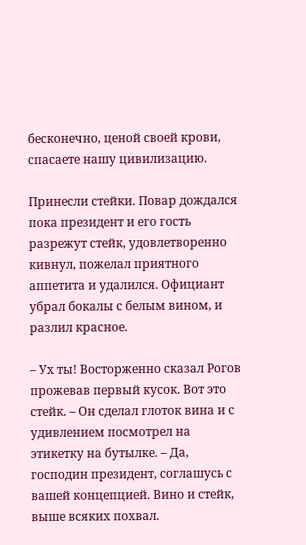бесконечно, ценой своей крови, спасаете нашу цивилизацию.

Принесли стейки. Повар дождался пока президент и его гость разрежут стейк, удовлетворенно кивнул, пожелал приятного аппетита и удалился. Официант убрал бокалы с белым вином, и разлил красное.

– Ух ты! Восторженно сказал Рогов прожевав первый кусок. Вот это стейк. – Он сделал глоток вина и с удивлением посмотрел на этикетку на бутылке. – Да, господин президент, соглашусь с вашей концепцией. Вино и стейк, выше всяких похвал.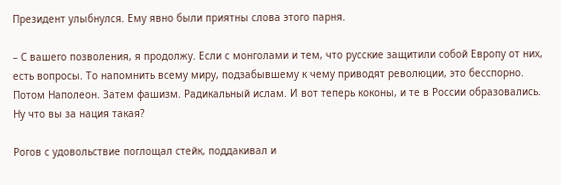Президент улыбнулся. Ему явно были приятны слова этого парня.

– С вашего позволения, я продолжу. Если с монголами и тем, что русские защитили собой Европу от них, есть вопросы. То напомнить всему миру, подзабывшему к чему приводят революции, это бесспорно. Потом Наполеон. Затем фашизм. Радикальный ислам. И вот теперь коконы, и те в России образовались. Ну что вы за нация такая?

Рогов с удовольствие поглощал стейк, поддакивал и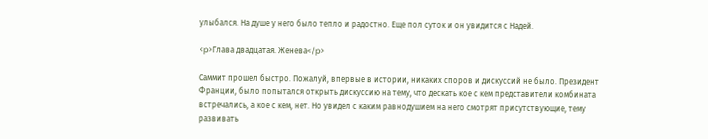улыбался. На душе у него было тепло и радостно. Еще пол суток и он увидится с Надей.

<p>Глава двадцатая. Женева</p>

Саммит прошел быстро. Пожалуй, впервые в истории, никаких споров и дискуссий не было. Президент Франции, было попытался открыть дискуссию на тему, что дескать кое с кем представители комбината встречались, а кое с кем, нет. Но увидел с каким равнодушием на него смотрят присутствующие, тему развивать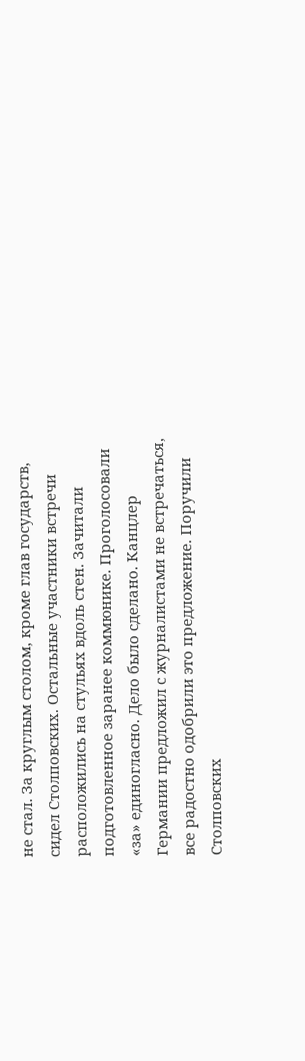не стал. За круглым столом, кроме глав государств, сидел Столповских. Остальные участники встречи расположились на стульях вдоль стен. Зачитали подготовленное заранее коммюнике. Проголосовали «за» единогласно. Дело было сделано. Канцлер Германии предложил с журналистами не встречаться, все радостно одобрили это предложение. Поручили Столповских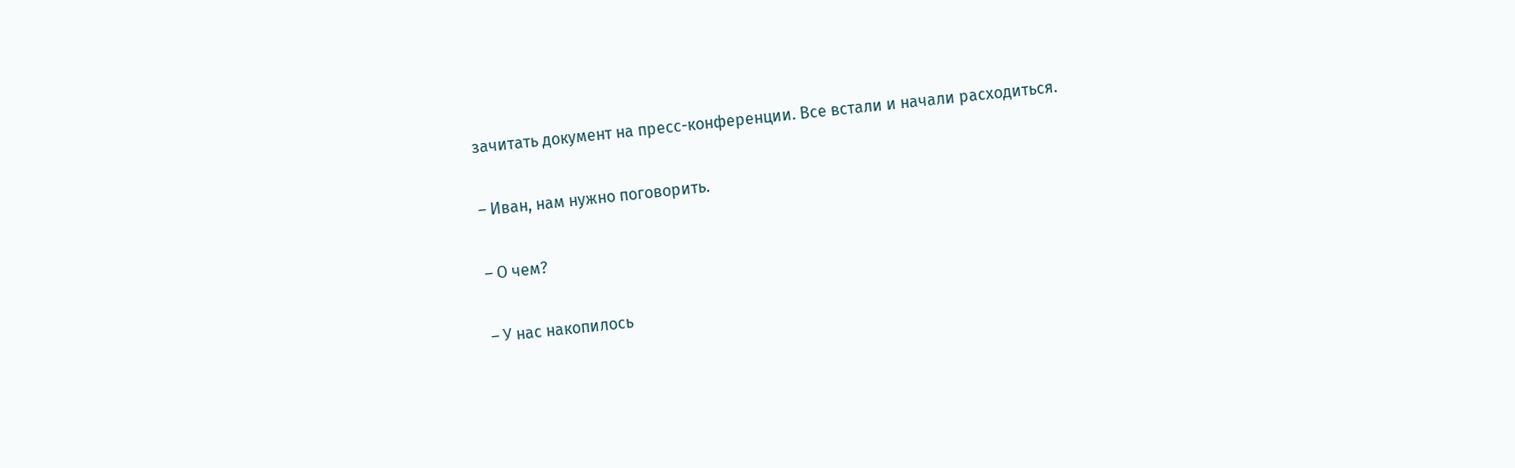зачитать документ на пресс-конференции. Все встали и начали расходиться.

– Иван, нам нужно поговорить.

– О чем?

– У нас накопилось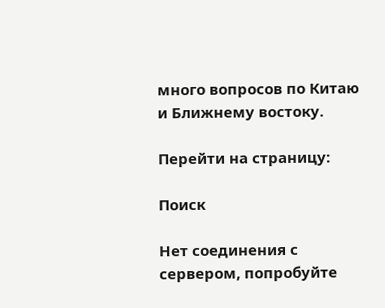много вопросов по Китаю и Ближнему востоку.

Перейти на страницу:

Поиск

Нет соединения с сервером, попробуйте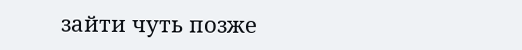зайти чуть позже